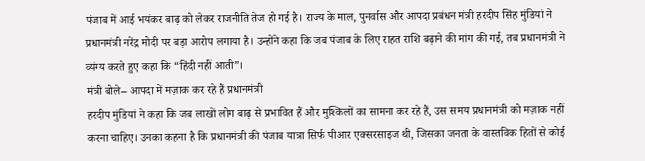पंजाब में आई भयंकर बाढ़ को लेकर राजनीति तेज हो गई है। राज्य के माल, पुनर्वास और आपदा प्रबंधन मंत्री हरदीप सिंह मुंडियां ने प्रधानमंत्री नरेंद्र मोदी पर बड़ा आरोप लगाया है। उन्होंने कहा कि जब पंजाब के लिए राहत राशि बढ़ाने की मांग की गई, तब प्रधानमंत्री ने व्यंग्य करते हुए कहा कि “हिंदी नहीं आती”।
मंत्री बोले– आपदा में मज़ाक कर रहे हैं प्रधानमंत्री
हरदीप मुंडियां ने कहा कि जब लाखों लोग बाढ़ से प्रभावित हैं और मुश्किलों का सामना कर रहे हैं, उस समय प्रधानमंत्री को मज़ाक नहीं करना चाहिए। उनका कहना है कि प्रधानमंत्री की पंजाब यात्रा सिर्फ पीआर एक्सरसाइज थी, जिसका जनता के वास्तविक हितों से कोई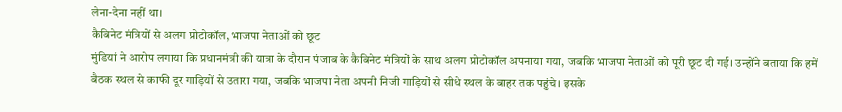लेना-देना नहीं था।
कैबिनेट मंत्रियों से अलग प्रोटोकॉल, भाजपा नेताओं को छूट
मुंडियां ने आरोप लगाया कि प्रधानमंत्री की यात्रा के दौरान पंजाब के कैबिनेट मंत्रियों के साथ अलग प्रोटोकॉल अपनाया गया, जबकि भाजपा नेताओं को पूरी छूट दी गई। उन्होंने बताया कि हमें बैठक स्थल से काफी दूर गाड़ियों से उतारा गया, जबकि भाजपा नेता अपनी निजी गाड़ियों से सीधे स्थल के बाहर तक पहुंचे। इसके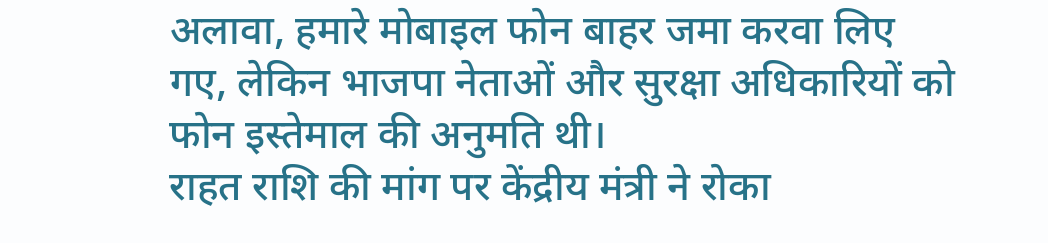अलावा, हमारे मोबाइल फोन बाहर जमा करवा लिए गए, लेकिन भाजपा नेताओं और सुरक्षा अधिकारियों को फोन इस्तेमाल की अनुमति थी।
राहत राशि की मांग पर केंद्रीय मंत्री ने रोका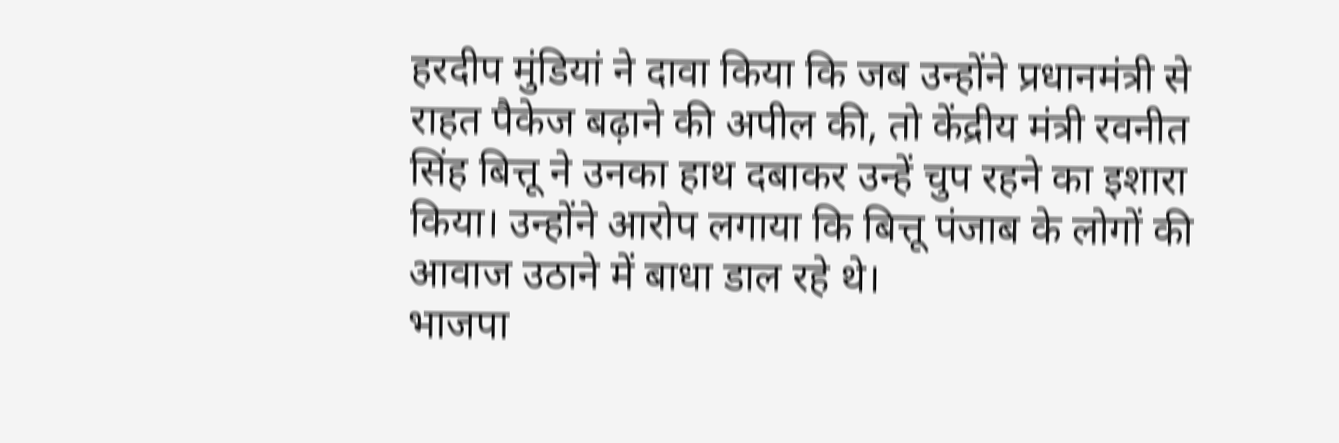हरदीप मुंडियां ने दावा किया कि जब उन्होंने प्रधानमंत्री से राहत पैकेज बढ़ाने की अपील की, तो केंद्रीय मंत्री रवनीत सिंह बित्तू ने उनका हाथ दबाकर उन्हें चुप रहने का इशारा किया। उन्होंने आरोप लगाया कि बित्तू पंजाब के लोगों की आवाज उठाने में बाधा डाल रहे थे।
भाजपा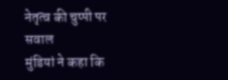नेतृत्व की चुप्पी पर सवाल
मुंडियां ने कहा कि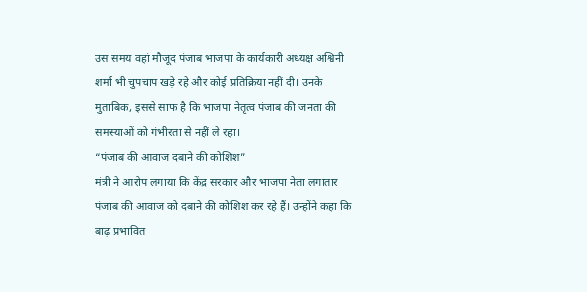उस समय वहां मौजूद पंजाब भाजपा के कार्यकारी अध्यक्ष अश्विनी शर्मा भी चुपचाप खड़े रहे और कोई प्रतिक्रिया नहीं दी। उनके मुताबिक, इससे साफ है कि भाजपा नेतृत्व पंजाब की जनता की समस्याओं को गंभीरता से नहीं ले रहा।
“पंजाब की आवाज दबाने की कोशिश”
मंत्री ने आरोप लगाया कि केंद्र सरकार और भाजपा नेता लगातार पंजाब की आवाज को दबाने की कोशिश कर रहे हैं। उन्होंने कहा कि बाढ़ प्रभावित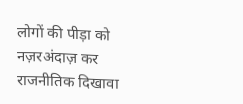लोगों की पीड़ा को नज़रअंदाज़ कर राजनीतिक दिखावा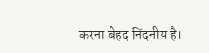करना बेहद निंदनीय है।